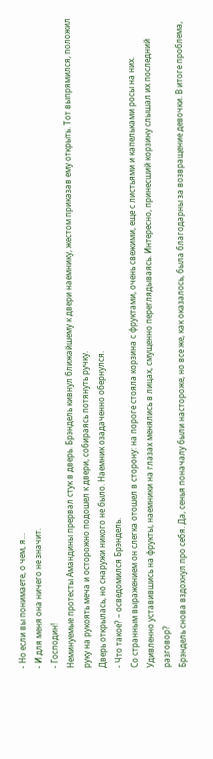- Но если вы понимаете, о чем, я…
- И для меня она ничего не значит.
- Господин!
Неминуемые протесты Амандины прервал стук в дверь. Брэндель кивнул ближайшему к двери наемнику, жестом приказав ему открыть. Тот выпрямился, положил руку на рукоять меча и осторожно подошел к двери, собираясь потянуть ручку.
Дверь открылась, но снаружи никого не было. Наемник озадаченно обернулся.
- Что такое? – осведомился Брэндель.
Со странным выражением он слегка отошел в сторону: на пороге стояла корзина с фруктами, очень свежими, еще с листьями и капельками росы на них.
Удивленно уставившись на фрукты, наемники на глазах менялись в лицах, смущенно переглядываясь. Интересно, принесший корзину слышал их последний разговор?
Брэндель снова вздохнул про себя. Да, сенья поначалу были настороже, но все же, как оказалось, была благодарны за возвращение девочки. В итоге проблема,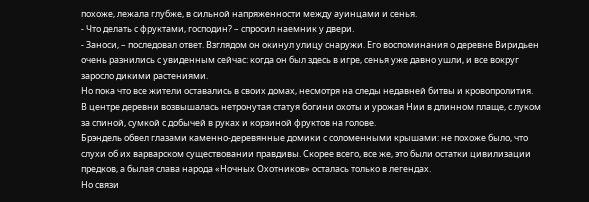похоже, лежала глубже, в сильной напряженности между ауинцами и сенья.
- Что делать с фруктами, господин? – спросил наемник у двери.
- Заноси, – последовал ответ. Взглядом он окинул улицу снаружи. Его воспоминания о деревне Виридьен очень разнились с увиденным сейчас: когда он был здесь в игре, сенья уже давно ушли, и все вокруг заросло дикими растениями.
Но пока что все жители оставались в своих домах, несмотря на следы недавней битвы и кровопролития.
В центре деревни возвышалась нетронутая статуя богини охоты и урожая Нии в длинном плаще, с луком за спиной, сумкой с добычей в руках и корзиной фруктов на голове.
Брэндель обвел глазами каменно-деревянные домики с соломенными крышами: не похоже было, что слухи об их варварском существовании правдивы. Скорее всего, все же, это были остатки цивилизации предков, а былая слава народа «Ночных Охотников» осталась только в легендах.
Но связи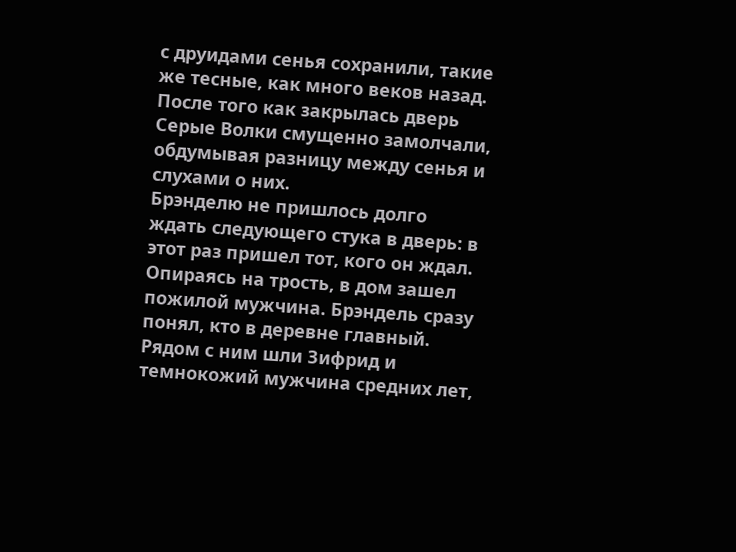с друидами сенья сохранили, такие же тесные, как много веков назад.
После того как закрылась дверь Серые Волки смущенно замолчали, обдумывая разницу между сенья и слухами о них.
Брэнделю не пришлось долго ждать следующего стука в дверь: в этот раз пришел тот, кого он ждал.
Опираясь на трость, в дом зашел пожилой мужчина. Брэндель сразу понял, кто в деревне главный. Рядом с ним шли Зифрид и темнокожий мужчина средних лет,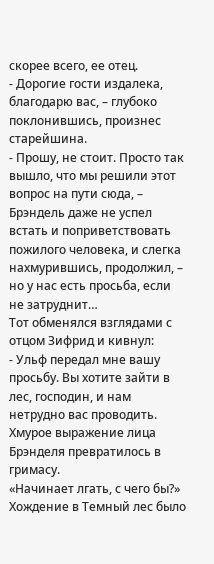скорее всего, ее отец.
- Дорогие гости издалека, благодарю вас, – глубоко поклонившись, произнес старейшина.
- Прошу, не стоит. Просто так вышло, что мы решили этот вопрос на пути сюда, – Брэндель даже не успел встать и поприветствовать пожилого человека, и слегка нахмурившись, продолжил, – но у нас есть просьба, если не затруднит…
Тот обменялся взглядами с отцом Зифрид и кивнул:
- Ульф передал мне вашу просьбу. Вы хотите зайти в лес, господин, и нам нетрудно вас проводить.
Хмурое выражение лица Брэнделя превратилось в гримасу.
«Начинает лгать, с чего бы?»
Хождение в Темный лес было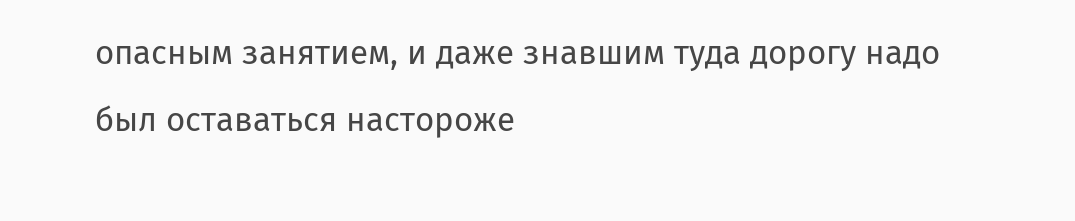опасным занятием, и даже знавшим туда дорогу надо был оставаться настороже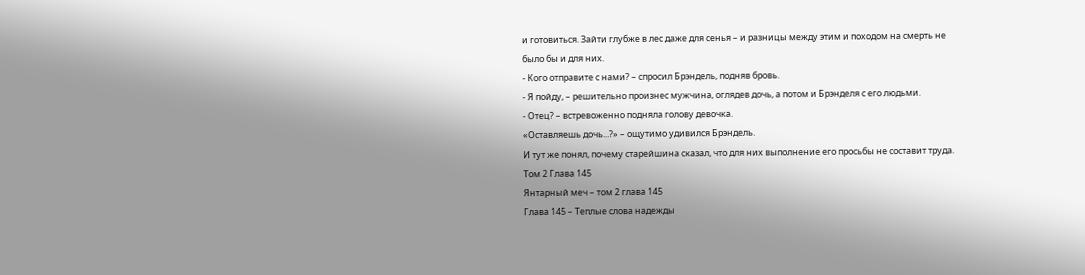и готовиться. Зайти глубже в лес даже для сенья – и разницы между этим и походом на смерть не было бы и для них.
- Кого отправите с нами? – спросил Брэндель, подняв бровь.
- Я пойду, – решительно произнес мужчина, оглядев дочь, а потом и Брэнделя с его людьми.
- Отец? – встревоженно подняла голову девочка.
«Оставляешь дочь...?» – ощутимо удивился Брэндель.
И тут же понял, почему старейшина сказал, что для них выполнение его просьбы не составит труда.
Том 2 Глава 145
Янтарный меч – том 2 глава 145
Глава 145 – Теплые слова надежды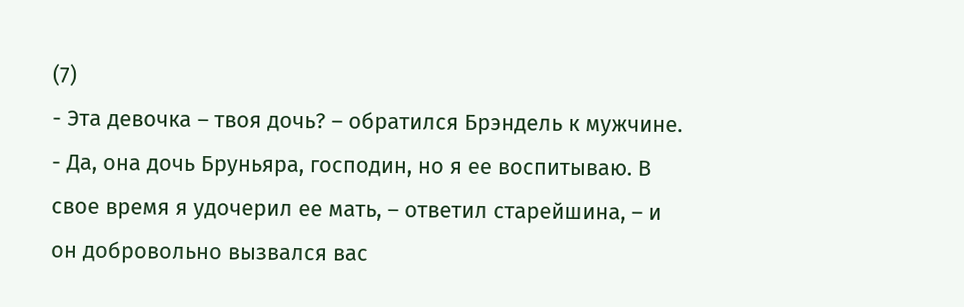(7)
- Эта девочка – твоя дочь? – обратился Брэндель к мужчине.
- Да, она дочь Бруньяра, господин, но я ее воспитываю. В свое время я удочерил ее мать, – ответил старейшина, – и он добровольно вызвался вас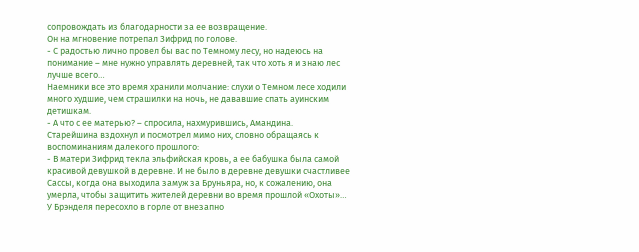сопровождать из благодарности за ее возвращение.
Он на мгновение потрепал Зифрид по голове.
- С радостью лично провел бы вас по Темному лесу, но надеюсь на понимание – мне нужно управлять деревней, так что хоть я и знаю лес лучше всего…
Наемники все это время хранили молчание: слухи о Темном лесе ходили много худшие, чем страшилки на ночь, не дававшие спать ауинским детишкам.
- А что с ее матерью? – спросила, нахмурившись, Амандина.
Старейшина вздохнул и посмотрел мимо них, словно обращаясь к воспоминаниям далекого прошлого:
- В матери Зифрид текла эльфийская кровь, а ее бабушка была самой красивой девушкой в деревне. И не было в деревне девушки счастливее Сассы, когда она выходила замуж за Бруньяра, но, к сожалению, она умерла, чтобы защитить жителей деревни во время прошлой «Охоты»…
У Брэнделя пересохло в горле от внезапно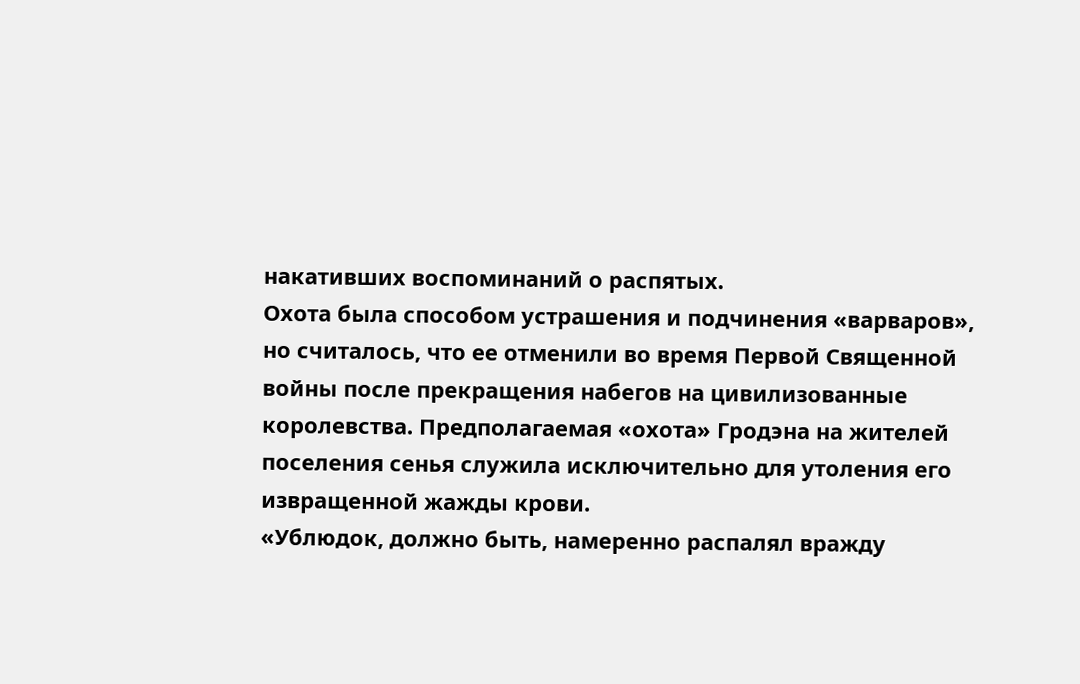накативших воспоминаний о распятых.
Охота была способом устрашения и подчинения «варваров», но считалось, что ее отменили во время Первой Священной войны после прекращения набегов на цивилизованные королевства. Предполагаемая «охота» Гродэна на жителей поселения сенья служила исключительно для утоления его извращенной жажды крови.
«Ублюдок, должно быть, намеренно распалял вражду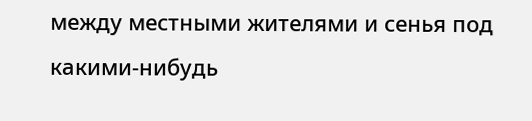между местными жителями и сенья под какими-нибудь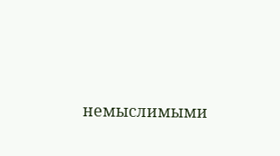немыслимыми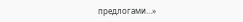предлогами…»